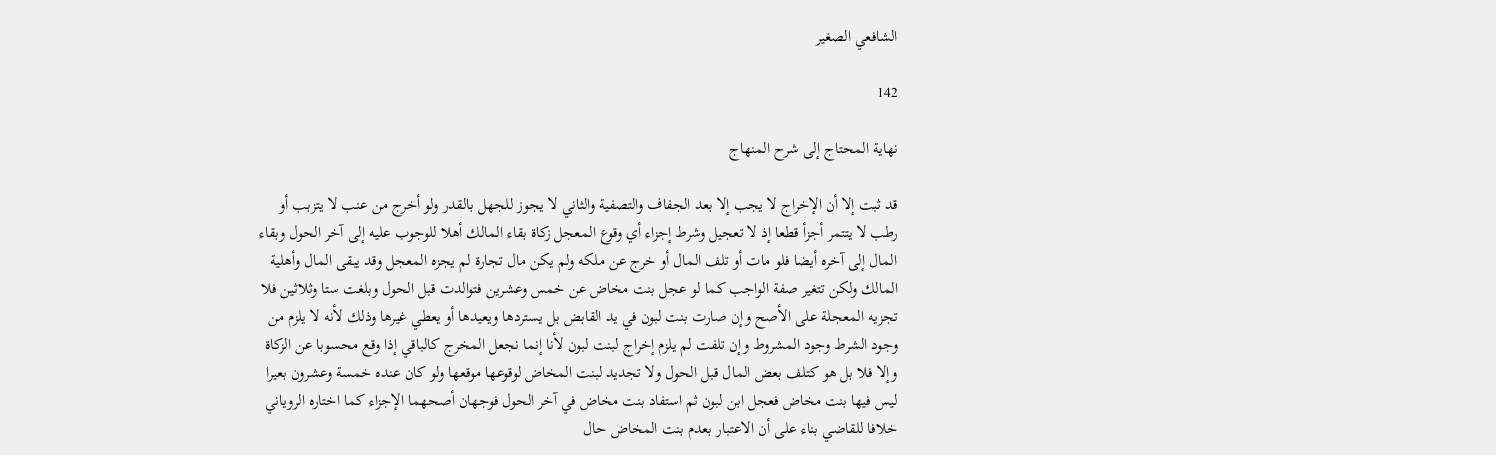الشافعي الصغير

142

نهاية المحتاج إلى شرح المنهاج

قد ثبت إلا أن الإخراج لا يجب إلا بعد الجفاف والتصفية والثاني لا يجوز للجهل بالقدر ولو أخرج من عنب لا يتزبب أو رطب لا يتتمر أجزأ قطعا إذ لا تعجيل وشرط إجزاء أي وقوع المعجل زكاة بقاء المالك أهلا للوجوب عليه إلى آخر الحول وبقاء المال إلى آخره أيضا فلو مات أو تلف المال أو خرج عن ملكه ولم يكن مال تجارة لم يجزه المعجل وقد يبقى المال وأهلية المالك ولكن تتغير صفة الواجب كما لو عجل بنت مخاض عن خمس وعشرين فتوالدت قبل الحول وبلغت ستا وثلاثين فلا تجزيه المعجلة على الأصح وإن صارت بنت لبون في يد القابض بل يستردها ويعيدها أو يعطي غيرها وذلك لأنه لا يلزم من وجود الشرط وجود المشروط وإن تلفت لم يلزم إخراج لبنت لبون لأنا إنما نجعل المخرج كالباقي إذا وقع محسوبا عن الزكاة وإلا فلا بل هو كتلف بعض المال قبل الحول ولا تجديد لبنت المخاض لوقوعها موقعها ولو كان عنده خمسة وعشرون بعيرا ليس فيها بنت مخاض فعجل ابن لبون ثم استفاد بنت مخاض في آخر الحول فوجهان أصحهما الإجزاء كما اختاره الروياني خلافا للقاضي بناء على أن الاعتبار بعدم بنت المخاض حال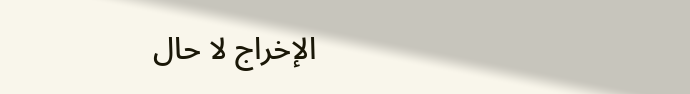الإخراج لا حال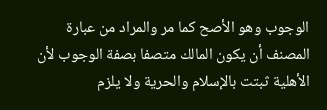الوجوب وهو الأصح كما مر والمراد من عبارة المصنف أن يكون المالك متصفا بصفة الوجوب لأن الأهلية ثبتت بالإسلام والحرية ولا يلزم